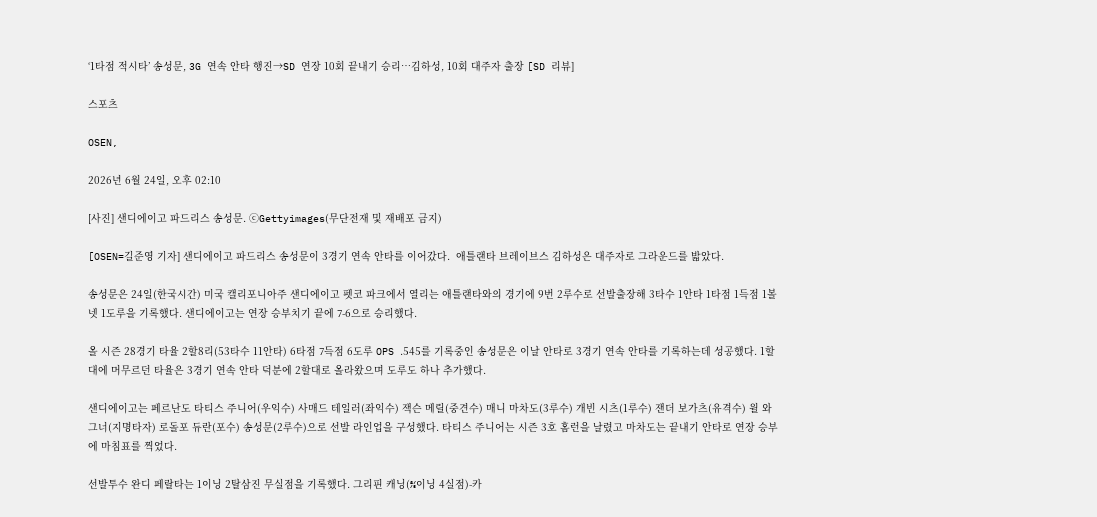‘1타점 적시타’ 송성문, 3G 연속 안타 행진→SD 연장 10회 끝내기 승리…김하성, 10회 대주자 출장 [SD 리뷰]

스포츠

OSEN,

2026년 6월 24일, 오후 02:10

[사진] 샌디에이고 파드리스 송성문. ⓒGettyimages(무단전재 및 재배포 금지)

[OSEN=길준영 기자] 샌디에이고 파드리스 송성문이 3경기 연속 안타를 이어갔다.  애틀랜타 브레이브스 김하성은 대주자로 그라운드를 밟았다.

송성문은 24일(한국시간) 미국 캘리포니아주 샌디에이고 펫코 파크에서 열리는 애틀랜타와의 경기에 9번 2루수로 선발출장해 3타수 1안타 1타점 1득점 1볼넷 1도루을 기록했다. 샌디에이고는 연장 승부치기 끝에 7-6으로 승리했다.

올 시즌 28경기 타율 2할8리(53타수 11안타) 6타점 7득점 6도루 OPS .545를 기록중인 송성문은 이날 안타로 3경기 연속 안타를 기록하는데 성공했다. 1할대에 머무르던 타율은 3경기 연속 안타 덕분에 2할대로 올라왔으며 도루도 하나 추가했다.

샌디에이고는 페르난도 타티스 주니어(우익수) 사매드 테일러(좌익수) 잭슨 메릴(중견수) 매니 마차도(3루수) 개빈 시츠(1루수) 잰더 보가츠(유격수) 윌 와그너(지명타자) 로돌포 듀란(포수) 송성문(2루수)으로 선발 라인업을 구성했다. 타티스 주니어는 시즌 3호 홈런을 날렸고 마차도는 끝내기 안타로 연장 승부에 마침표를 찍었다.

선발투수 완디 페랄타는 1이닝 2탈삼진 무실점을 기록했다. 그리핀 캐닝(⅔이닝 4실점)-카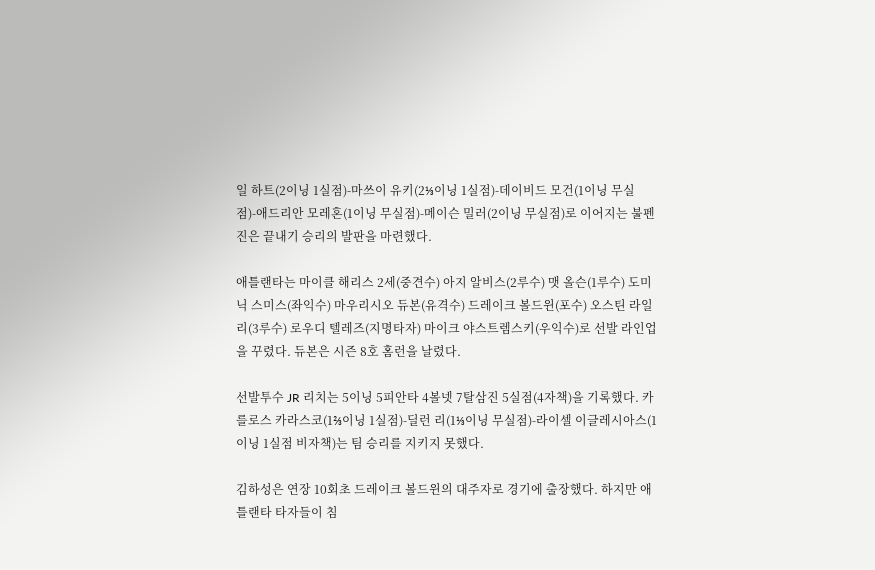일 하트(2이닝 1실점)-마쓰이 유키(2⅓이닝 1실점)-데이비드 모건(1이닝 무실점)-애드리안 모레혼(1이닝 무실점)-메이슨 밀러(2이닝 무실점)로 이어지는 불펜진은 끝내기 승리의 발판을 마련했다.

애틀랜타는 마이클 해리스 2세(중견수) 아지 알비스(2루수) 맷 올슨(1루수) 도미닉 스미스(좌익수) 마우리시오 듀본(유격수) 드레이크 볼드윈(포수) 오스틴 라일리(3루수) 로우디 텔레즈(지명타자) 마이크 야스트렘스키(우익수)로 선발 라인업을 꾸렸다. 듀본은 시즌 8호 홈런을 날렸다.

선발투수 JR 리치는 5이닝 5피안타 4볼넷 7탈삼진 5실점(4자책)을 기록했다. 카를로스 카라스코(1⅔이닝 1실점)-딜런 리(1⅓이닝 무실점)-라이셀 이글레시아스(1이닝 1실점 비자책)는 팀 승리를 지키지 못했다.

김하성은 연장 10회초 드레이크 볼드윈의 대주자로 경기에 출장했다. 하지만 애틀랜타 타자들이 침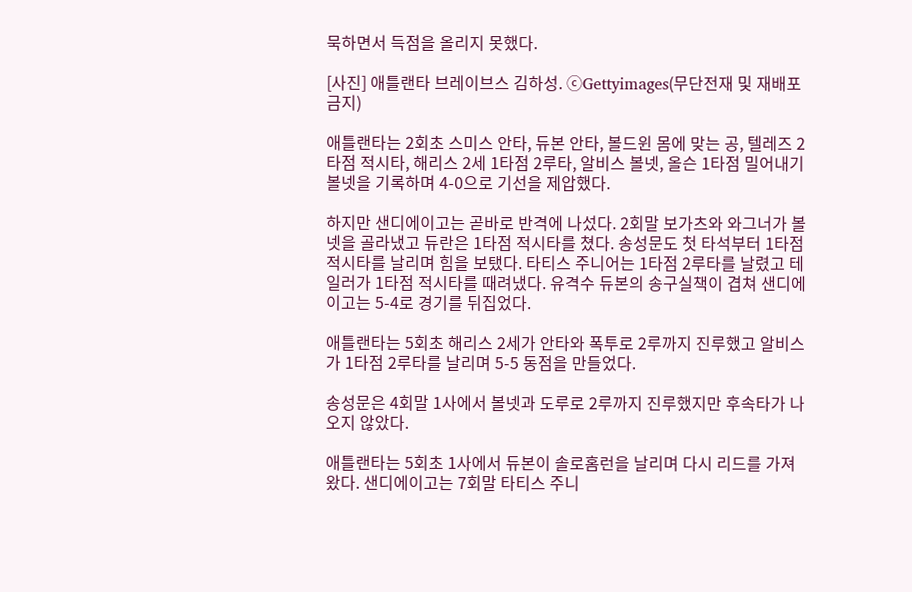묵하면서 득점을 올리지 못했다.

[사진] 애틀랜타 브레이브스 김하성. ⓒGettyimages(무단전재 및 재배포 금지)

애틀랜타는 2회초 스미스 안타, 듀본 안타, 볼드윈 몸에 맞는 공, 텔레즈 2타점 적시타, 해리스 2세 1타점 2루타, 알비스 볼넷, 올슨 1타점 밀어내기 볼넷을 기록하며 4-0으로 기선을 제압했다.

하지만 샌디에이고는 곧바로 반격에 나섰다. 2회말 보가츠와 와그너가 볼넷을 골라냈고 듀란은 1타점 적시타를 쳤다. 송성문도 첫 타석부터 1타점 적시타를 날리며 힘을 보탰다. 타티스 주니어는 1타점 2루타를 날렸고 테일러가 1타점 적시타를 때려냈다. 유격수 듀본의 송구실책이 겹쳐 샌디에이고는 5-4로 경기를 뒤집었다.

애틀랜타는 5회초 해리스 2세가 안타와 폭투로 2루까지 진루했고 알비스가 1타점 2루타를 날리며 5-5 동점을 만들었다.

송성문은 4회말 1사에서 볼넷과 도루로 2루까지 진루했지만 후속타가 나오지 않았다.

애틀랜타는 5회초 1사에서 듀본이 솔로홈런을 날리며 다시 리드를 가져왔다. 샌디에이고는 7회말 타티스 주니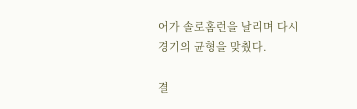어가 솔로홈런을 날리며 다시 경기의 균형을 맞췄다.

결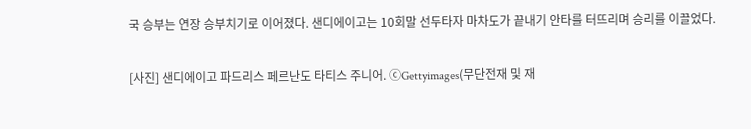국 승부는 연장 승부치기로 이어졌다. 샌디에이고는 10회말 선두타자 마차도가 끝내기 안타를 터뜨리며 승리를 이끌었다.

[사진] 샌디에이고 파드리스 페르난도 타티스 주니어. ⓒGettyimages(무단전재 및 재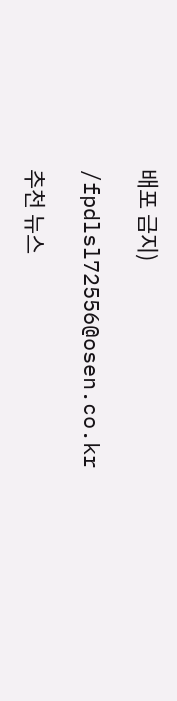배포 금지)

/fpdlsl72556@osen.co.kr

추천 뉴스